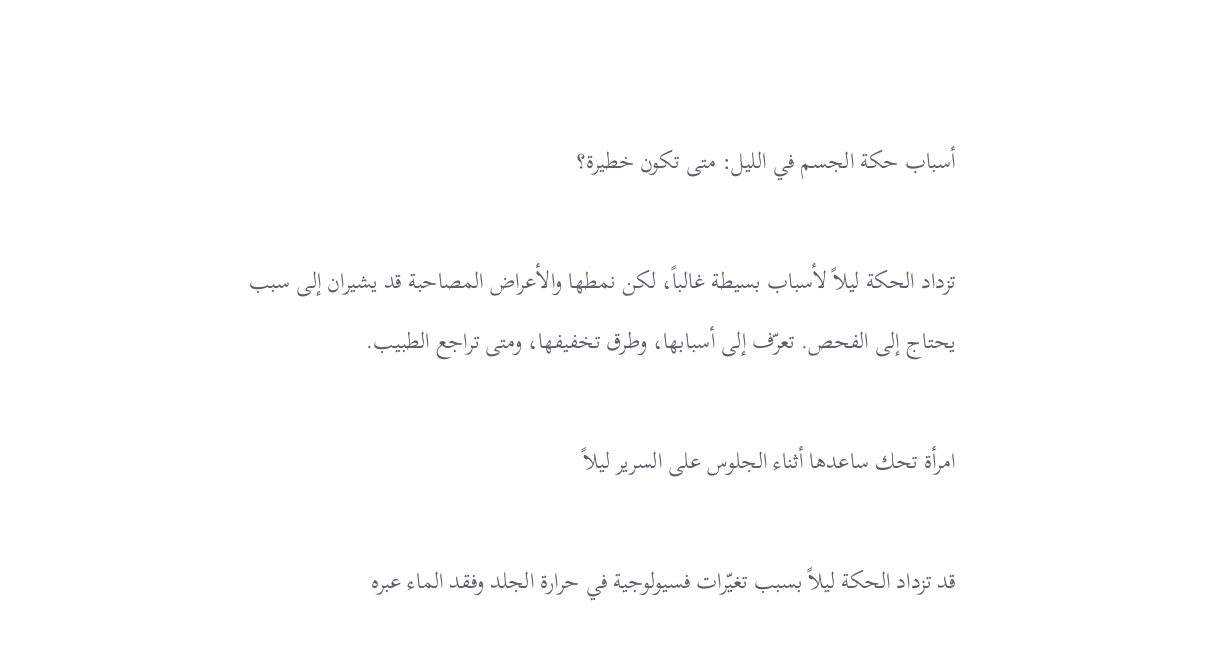أسباب حكة الجسم في الليل: متى تكون خطيرة؟

تزداد الحكة ليلاً لأسباب بسيطة غالباً، لكن نمطها والأعراض المصاحبة قد يشيران إلى سبب يحتاج إلى الفحص. تعرّف إلى أسبابها، وطرق تخفيفها، ومتى تراجع الطبيب.

امرأة تحك ساعدها أثناء الجلوس على السرير ليلاً

قد تزداد الحكة ليلاً بسبب تغيّرات فسيولوجية في حرارة الجلد وفقد الماء عبره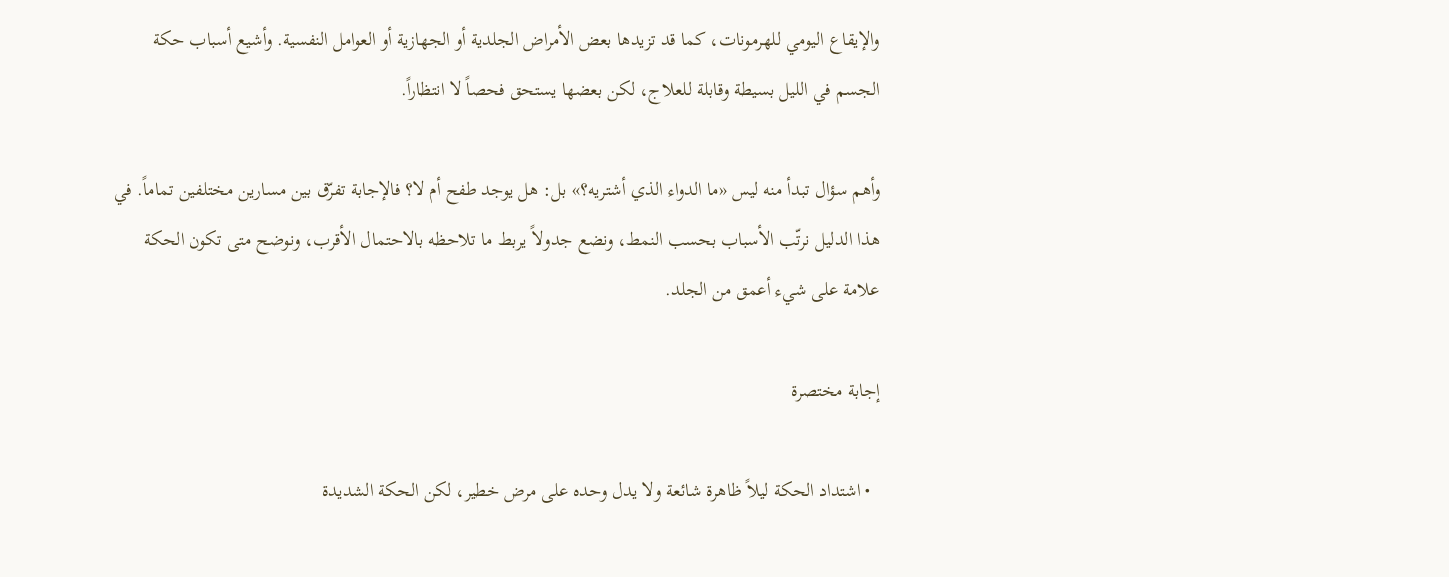والإيقاع اليومي للهرمونات، كما قد تزيدها بعض الأمراض الجلدية أو الجهازية أو العوامل النفسية. وأشيع أسباب حكة الجسم في الليل بسيطة وقابلة للعلاج، لكن بعضها يستحق فحصاً لا انتظاراً.

وأهم سؤال تبدأ منه ليس «ما الدواء الذي أشتريه؟» بل: هل يوجد طفح أم لا؟ فالإجابة تفرّق بين مسارين مختلفين تماماً. في هذا الدليل نرتّب الأسباب بحسب النمط، ونضع جدولاً يربط ما تلاحظه بالاحتمال الأقرب، ونوضح متى تكون الحكة علامة على شيء أعمق من الجلد.

إجابة مختصرة

  • اشتداد الحكة ليلاً ظاهرة شائعة ولا يدل وحده على مرض خطير، لكن الحكة الشديدة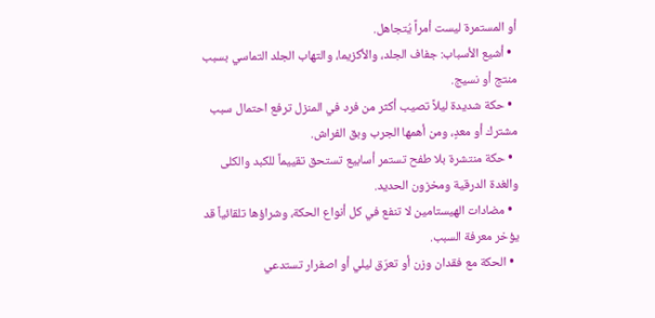أو المستمرة ليست أمراً يُتجاهل.
  • أشيع الأسباب: جفاف الجلد، والأكزيما، والتهاب الجلد التماسي بسبب منتج أو نسيج.
  • حكة شديدة ليلاً تصيب أكثر من فرد في المنزل ترفع احتمال سبب مشترك أو معدٍ، ومن أهمها الجرب وبق الفراش.
  • حكة منتشرة بلا طفح تستمر أسابيع تستحق تقييماً للكبد والكلى والغدة الدرقية ومخزون الحديد.
  • مضادات الهيستامين لا تنفع في كل أنواع الحكة، وشراؤها تلقائياً قد يؤخر معرفة السبب.
  • الحكة مع فقدان وزن أو تعرّق ليلي أو اصفرار تستدعي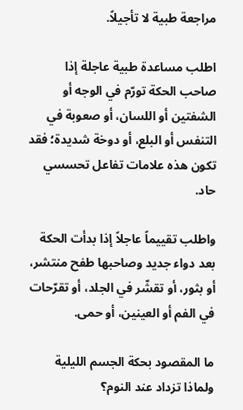مراجعة طبية لا تأجيلاً.

اطلب مساعدة طبية عاجلة إذا صاحب الحكة تورّم في الوجه أو الشفتين أو اللسان، أو صعوبة في التنفس أو البلع، أو دوخة شديدة؛ فقد تكون هذه علامات تفاعل تحسسي حاد.

واطلب تقييماً عاجلاً إذا بدأت الحكة بعد دواء جديد وصاحبها طفح منتشر، أو بثور، أو تقشّر في الجلد، أو تقرّحات في الفم أو العينين، أو حمى.

ما المقصود بحكة الجسم الليلية ولماذا تزداد عند النوم؟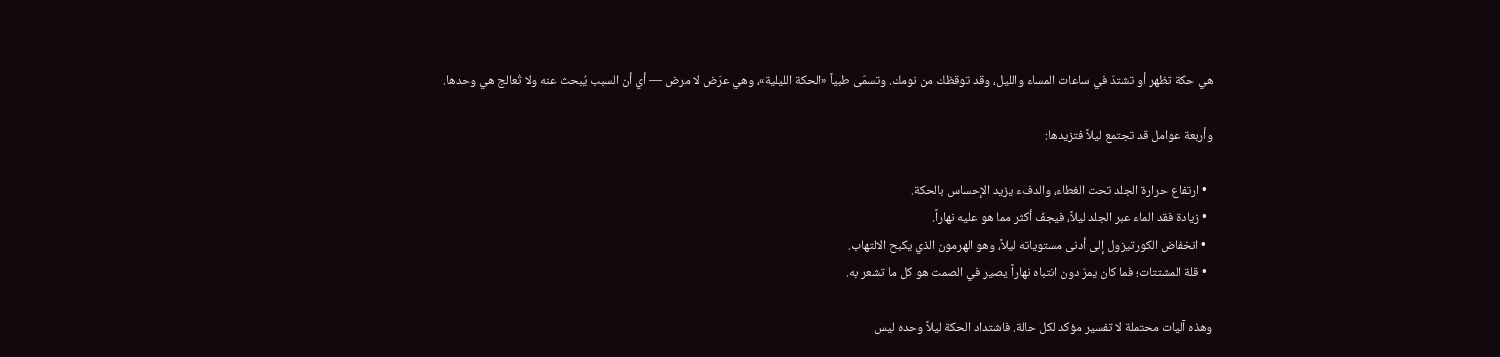هي حكة تظهر أو تشتدّ في ساعات المساء والليل، وقد توقظك من نومك. وتسمّى طبياً «الحكة الليلية»، وهي عرَض لا مرض — أي أن السبب يُبحث عنه ولا تُعالج هي وحدها.

وأربعة عوامل قد تجتمع ليلاً فتزيدها:

  • ارتفاع حرارة الجلد تحت الغطاء، والدفء يزيد الإحساس بالحكة.
  • زيادة فقد الماء عبر الجلد ليلاً، فيجفّ أكثر مما هو عليه نهاراً.
  • انخفاض الكورتيزول إلى أدنى مستوياته ليلاً، وهو الهرمون الذي يكبح الالتهاب.
  • قلة المشتتات؛ فما كان يمرّ دون انتباه نهاراً يصير في الصمت هو كل ما تشعر به.

وهذه آليات محتملة لا تفسير مؤكد لكل حالة. فاشتداد الحكة ليلاً وحده ليس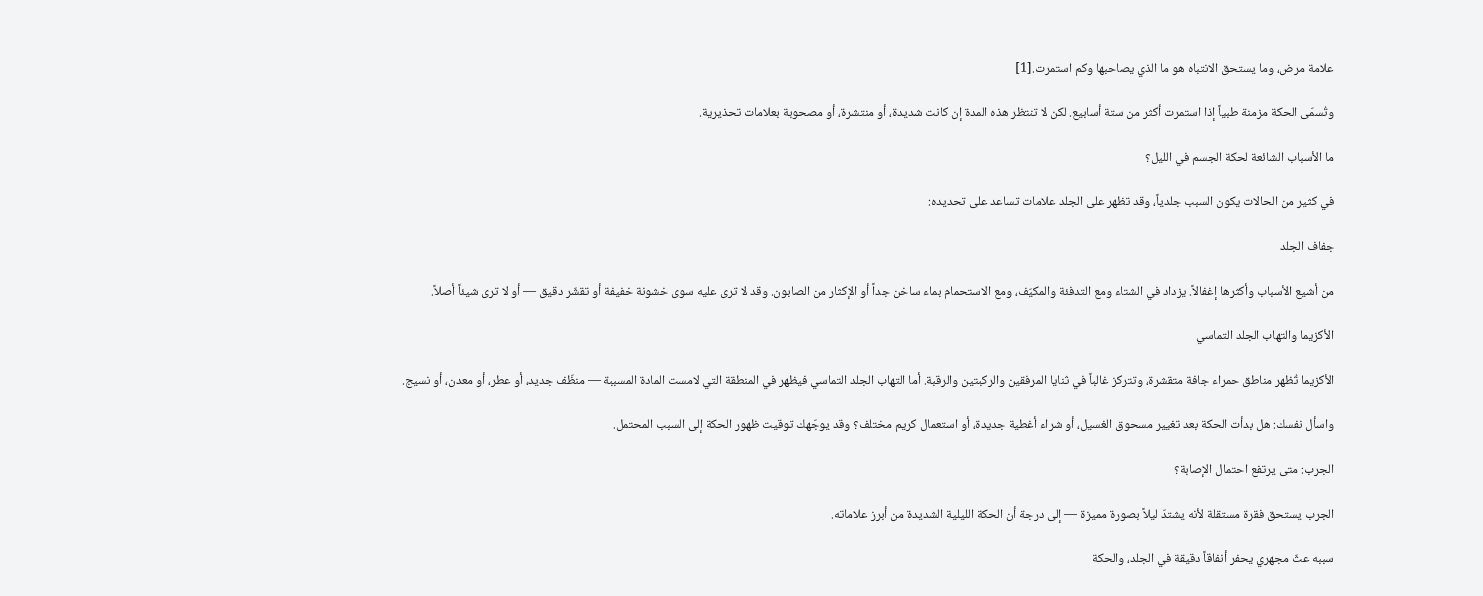علامة مرض، وما يستحق الانتباه هو ما الذي يصاحبها وكم استمرت.[1]

وتُسمّى الحكة مزمنة طبياً إذا استمرت أكثر من ستة أسابيع. لكن لا تنتظر هذه المدة إن كانت شديدة، أو منتشرة، أو مصحوبة بعلامات تحذيرية.

ما الأسباب الشائعة لحكة الجسم في الليل؟

في كثير من الحالات يكون السبب جلدياً، وقد تظهر على الجلد علامات تساعد على تحديده:

جفاف الجلد

من أشيع الأسباب وأكثرها إغفالاً. يزداد في الشتاء ومع التدفئة والمكيّف، ومع الاستحمام بماء ساخن جداً أو الإكثار من الصابون. وقد لا ترى عليه سوى خشونة خفيفة أو تقشّر دقيق — أو لا ترى شيئاً أصلاً.

الأكزيما والتهاب الجلد التماسي

الأكزيما تُظهر مناطق حمراء جافة متقشرة، وتتركز غالباً في ثنايا المرفقين والركبتين والرقبة. أما التهاب الجلد التماسي فيظهر في المنطقة التي لامست المادة المسببة — منظّف جديد، أو عطر، أو معدن، أو نسيج.

واسأل نفسك: هل بدأت الحكة بعد تغيير مسحوق الغسيل، أو شراء أغطية جديدة، أو استعمال كريم مختلف؟ وقد يوجّهك توقيت ظهور الحكة إلى السبب المحتمل.

الجرب: متى يرتفع احتمال الإصابة؟

الجرب يستحق فقرة مستقلة لأنه يشتدّ ليلاً بصورة مميزة — إلى درجة أن الحكة الليلية الشديدة من أبرز علاماته.

سببه عثّ مجهري يحفر أنفاقاً دقيقة في الجلد، والحكة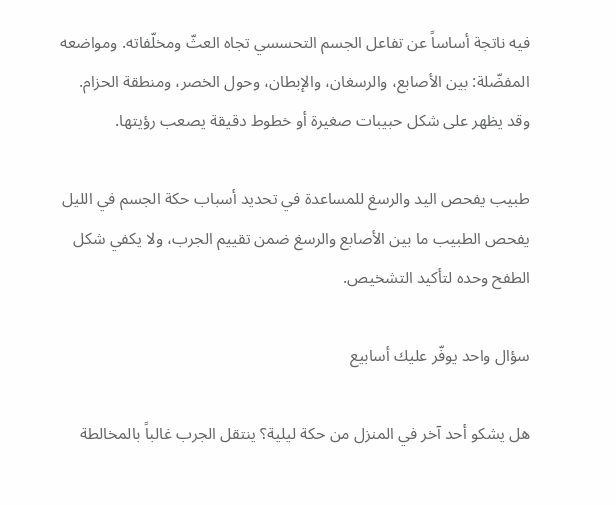فيه ناتجة أساساً عن تفاعل الجسم التحسسي تجاه العثّ ومخلّفاته. ومواضعه المفضّلة: بين الأصابع، والرسغان، والإبطان، وحول الخصر، ومنطقة الحزام. وقد يظهر على شكل حبيبات صغيرة أو خطوط دقيقة يصعب رؤيتها.

طبيب يفحص اليد والرسغ للمساعدة في تحديد أسباب حكة الجسم في الليل
يفحص الطبيب ما بين الأصابع والرسغ ضمن تقييم الجرب، ولا يكفي شكل الطفح وحده لتأكيد التشخيص.

سؤال واحد يوفّر عليك أسابيع

هل يشكو أحد آخر في المنزل من حكة ليلية؟ ينتقل الجرب غالباً بالمخالطة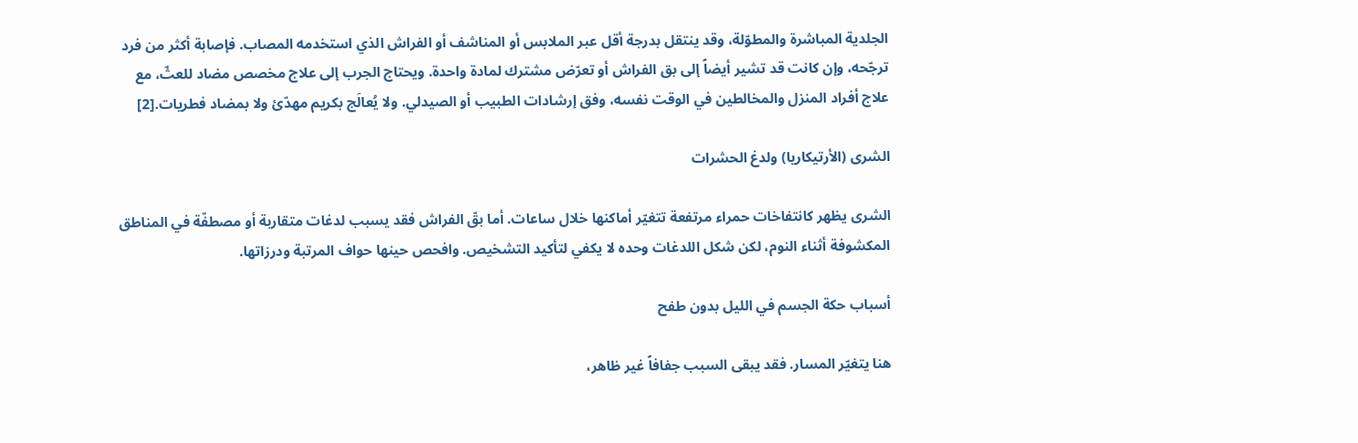الجلدية المباشرة والمطوّلة، وقد ينتقل بدرجة أقل عبر الملابس أو المناشف أو الفراش الذي استخدمه المصاب. فإصابة أكثر من فرد ترجّحه، وإن كانت قد تشير أيضاً إلى بق الفراش أو تعرّض مشترك لمادة واحدة. ويحتاج الجرب إلى علاج مخصص مضاد للعثّ، مع علاج أفراد المنزل والمخالطين في الوقت نفسه، وفق إرشادات الطبيب أو الصيدلي. ولا يُعالَج بكريم مهدّئ ولا بمضاد فطريات.[2]

الشرى (الأرتيكاريا) ولدغ الحشرات

الشرى يظهر كانتفاخات حمراء مرتفعة تتغيّر أماكنها خلال ساعات. أما بقّ الفراش فقد يسبب لدغات متقاربة أو مصطفّة في المناطق المكشوفة أثناء النوم، لكن شكل اللدغات وحده لا يكفي لتأكيد التشخيص. وافحص حينها حواف المرتبة ودرزاتها.

أسباب حكة الجسم في الليل بدون طفح

هنا يتغيّر المسار. فقد يبقى السبب جفافاً غير ظاهر،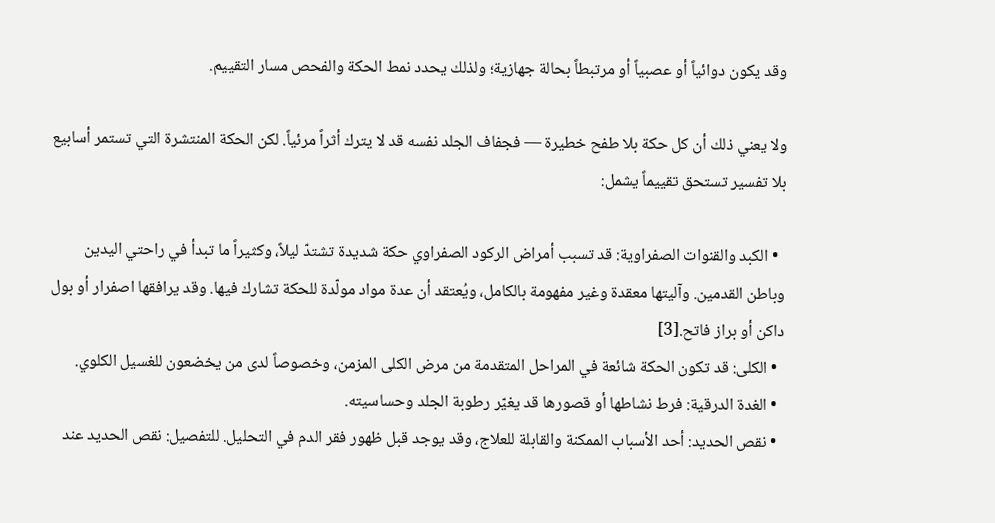وقد يكون دوائياً أو عصبياً أو مرتبطاً بحالة جهازية؛ ولذلك يحدد نمط الحكة والفحص مسار التقييم.

ولا يعني ذلك أن كل حكة بلا طفح خطيرة — فجفاف الجلد نفسه قد لا يترك أثراً مرئياً. لكن الحكة المنتشرة التي تستمر أسابيع بلا تفسير تستحق تقييماً يشمل:

  • الكبد والقنوات الصفراوية: قد تسبب أمراض الركود الصفراوي حكة شديدة تشتدّ ليلاً، وكثيراً ما تبدأ في راحتي اليدين وباطن القدمين. وآليتها معقدة وغير مفهومة بالكامل، ويُعتقد أن عدة مواد مولّدة للحكة تشارك فيها. وقد يرافقها اصفرار أو بول داكن أو براز فاتح.[3]
  • الكلى: قد تكون الحكة شائعة في المراحل المتقدمة من مرض الكلى المزمن، وخصوصاً لدى من يخضعون للغسيل الكلوي.
  • الغدة الدرقية: فرط نشاطها أو قصورها قد يغيّر رطوبة الجلد وحساسيته.
  • نقص الحديد: أحد الأسباب الممكنة والقابلة للعلاج، وقد يوجد قبل ظهور فقر الدم في التحليل. للتفصيل: نقص الحديد عند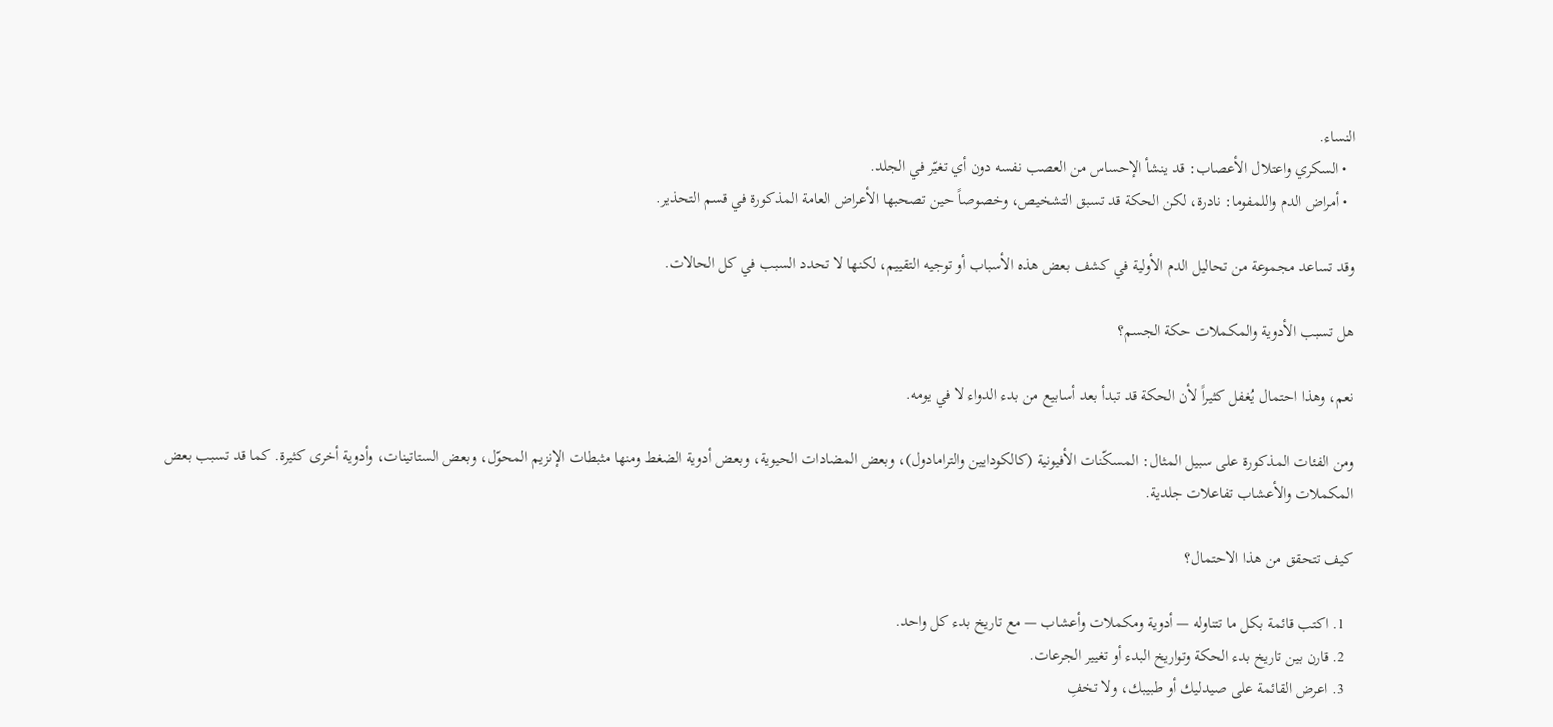النساء.
  • السكري واعتلال الأعصاب: قد ينشأ الإحساس من العصب نفسه دون أي تغيّر في الجلد.
  • أمراض الدم واللمفوما: نادرة، لكن الحكة قد تسبق التشخيص، وخصوصاً حين تصحبها الأعراض العامة المذكورة في قسم التحذير.

وقد تساعد مجموعة من تحاليل الدم الأولية في كشف بعض هذه الأسباب أو توجيه التقييم، لكنها لا تحدد السبب في كل الحالات.

هل تسبب الأدوية والمكملات حكة الجسم؟

نعم، وهذا احتمال يُغفل كثيراً لأن الحكة قد تبدأ بعد أسابيع من بدء الدواء لا في يومه.

ومن الفئات المذكورة على سبيل المثال: المسكّنات الأفيونية (كالكودايين والترامادول)، وبعض المضادات الحيوية، وبعض أدوية الضغط ومنها مثبطات الإنزيم المحوّل، وبعض الستاتينات، وأدوية أخرى كثيرة. كما قد تسبب بعض المكملات والأعشاب تفاعلات جلدية.

كيف تتحقق من هذا الاحتمال؟

  1. اكتب قائمة بكل ما تتناوله — أدوية ومكملات وأعشاب — مع تاريخ بدء كل واحد.
  2. قارن بين تاريخ بدء الحكة وتواريخ البدء أو تغيير الجرعات.
  3. اعرض القائمة على صيدليك أو طبيبك، ولا تخفِ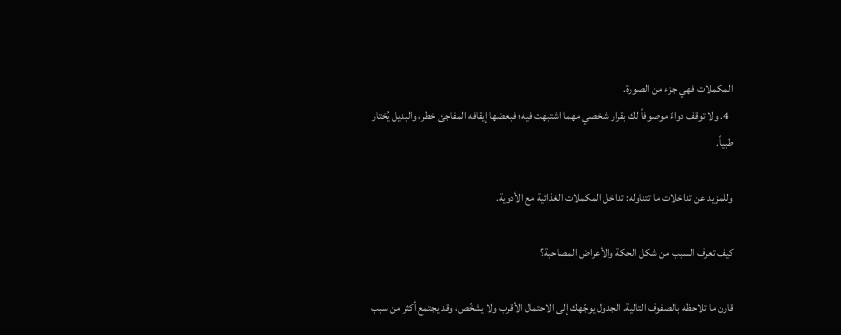المكملات فهي جزء من الصورة.
  4. ولا توقف دواءً موصوفاً لك بقرار شخصي مهما اشتبهت فيه؛ فبعضها إيقافه المفاجئ خطر، والبديل يُختار طبياً.

وللمزيد عن تداخلات ما تتناوله: تداخل المكملات الغذائية مع الأدوية.

كيف تعرف السبب من شكل الحكة والأعراض المصاحبة؟

قارن ما تلاحظه بالصفوف التالية. الجدول يوجّهك إلى الاحتمال الأقرب ولا يشخّص، وقد يجتمع أكثر من سبب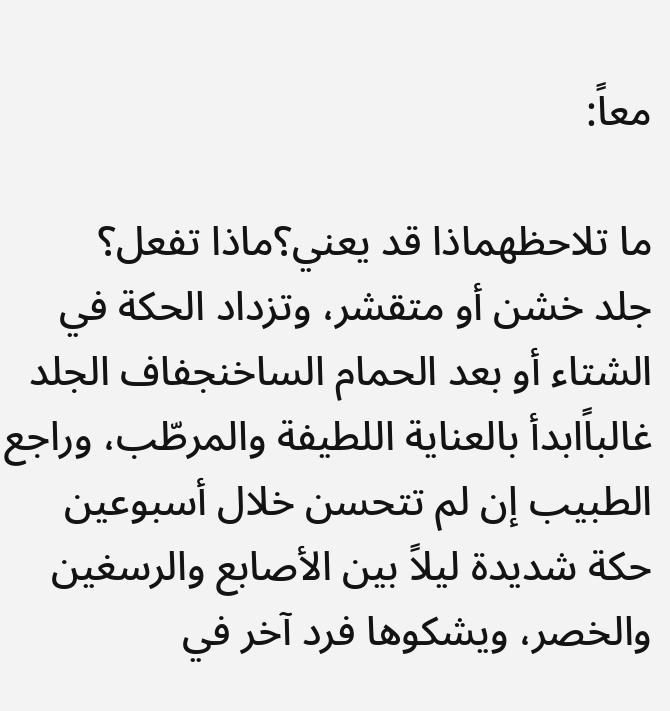معاً:

ما تلاحظهماذا قد يعني؟ماذا تفعل؟
جلد خشن أو متقشر، وتزداد الحكة في الشتاء أو بعد الحمام الساخنجفاف الجلد غالباًابدأ بالعناية اللطيفة والمرطّب، وراجع الطبيب إن لم تتحسن خلال أسبوعين
حكة شديدة ليلاً بين الأصابع والرسغين والخصر، ويشكوها فرد آخر في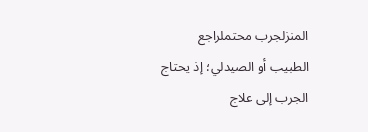المنزلجرب محتملراجع الطبيب أو الصيدلي؛ إذ يحتاج الجرب إلى علاج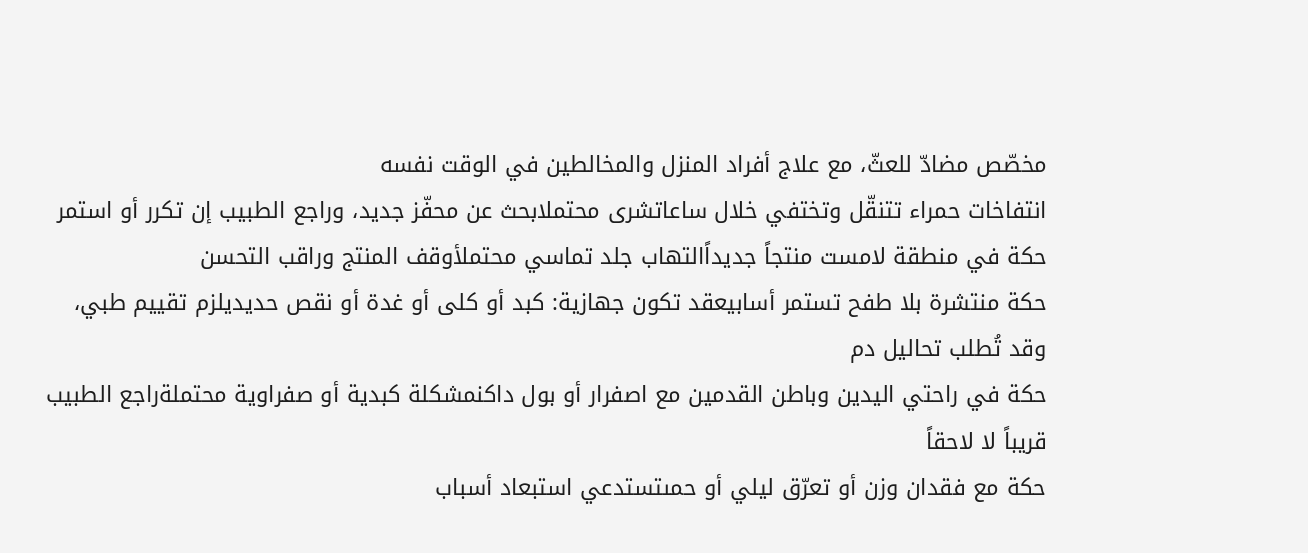مخصّص مضادّ للعثّ، مع علاج أفراد المنزل والمخالطين في الوقت نفسه
انتفاخات حمراء تتنقّل وتختفي خلال ساعاتشرى محتملابحث عن محفّز جديد، وراجع الطبيب إن تكرر أو استمر
حكة في منطقة لامست منتجاً جديداًالتهاب جلد تماسي محتملأوقف المنتج وراقب التحسن
حكة منتشرة بلا طفح تستمر أسابيعقد تكون جهازية: كبد أو كلى أو غدة أو نقص حديديلزم تقييم طبي، وقد تُطلب تحاليل دم
حكة في راحتي اليدين وباطن القدمين مع اصفرار أو بول داكنمشكلة كبدية أو صفراوية محتملةراجع الطبيب قريباً لا لاحقاً
حكة مع فقدان وزن أو تعرّق ليلي أو حمىتستدعي استبعاد أسباب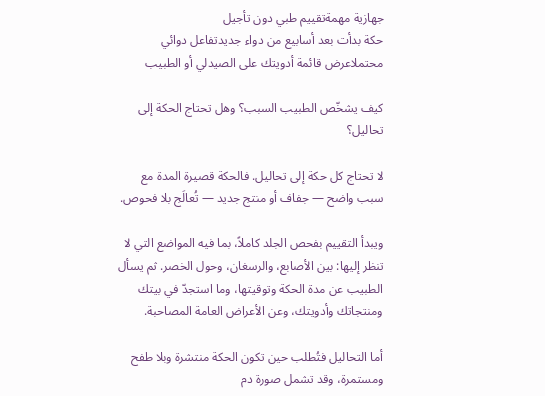جهازية مهمةتقييم طبي دون تأجيل
حكة بدأت بعد أسابيع من دواء جديدتفاعل دوائي محتملاعرض قائمة أدويتك على الصيدلي أو الطبيب

كيف يشخّص الطبيب السبب؟ وهل تحتاج الحكة إلى تحاليل؟

لا تحتاج كل حكة إلى تحاليل. فالحكة قصيرة المدة مع سبب واضح — جفاف أو منتج جديد — تُعالَج بلا فحوص.

ويبدأ التقييم بفحص الجلد كاملاً، بما فيه المواضع التي لا تنظر إليها: بين الأصابع، والرسغان، وحول الخصر. ثم يسأل الطبيب عن مدة الحكة وتوقيتها، وما استجدّ في بيتك ومنتجاتك وأدويتك، وعن الأعراض العامة المصاحبة.

أما التحاليل فتُطلب حين تكون الحكة منتشرة وبلا طفح ومستمرة، وقد تشمل صورة دم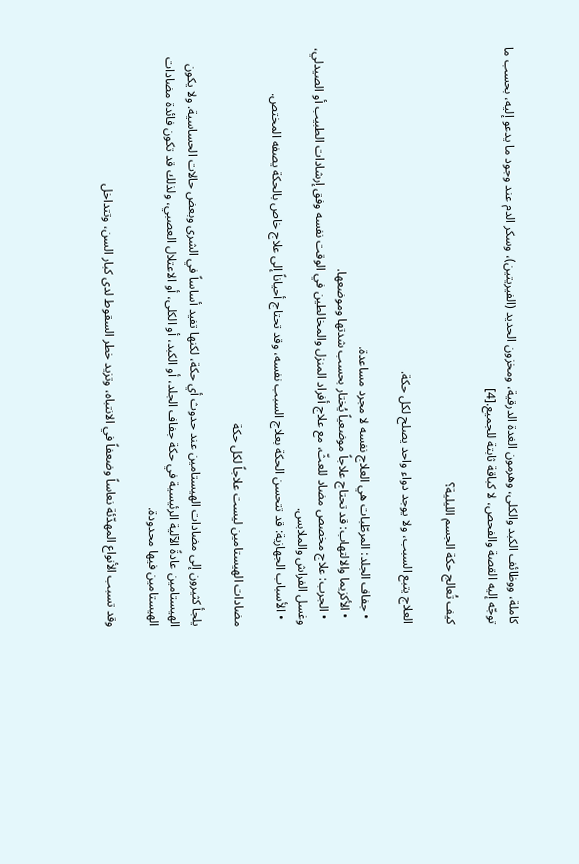كاملة، ووظائف الكبد والكلى، وهرمون الغدة الدرقية، ومخزون الحديد (الفيريتين)، وسكر الدم عند وجود ما يدعو إليه، بحسب ما توجّه إليه القصة والفحص، لا كباقة ثابتة للجميع.[4]

كيف تُعالج حكة الجسم الليلية؟

العلاج يتبع السبب، ولا يوجد دواء واحد يصلح لكل حكة.

  • جفاف الجلد: المرطّبات هي العلاج نفسه لا مجرد مساعدة.
  • الأكزيما والالتهاب: قد تحتاج علاجاً موضعياً يُختار بحسب شدتها وموضعها.
  • الجرب: علاج مخصص مضاد للعثّ، مع علاج أفراد المنزل والمخالطين في الوقت نفسه وفق إرشادات الطبيب أو الصيدلي، وغسل الفراش والملابس.
  • الأسباب الجهازية: قد تتحسن الحكة بعلاج السبب نفسه، وقد تحتاج أحياناً إلى علاج خاص بالحكة يصفه المختص.

مضادات الهيستامين ليست علاجاً لكل حكة

يلجأ كثيرون إلى مضادات الهيستامين عند حدوث أي حكة، لكنها تفيد أساساً في الشرى وبعض حالات الحساسية. ولا يكون الهيستامين عادةً الآلية الرئيسية في حكة جفاف الجلد، أو الكبد، أو الكلى، أو الاعتلال العصبي، ولذلك قد تكون فائدة مضادات الهيستامين فيها محدودة.

وقد تسبب الأنواع المهدّئة نعاساً وضعفاً في الانتباه، وتزيد خطر السقوط لدى كبار السن، وتتداخل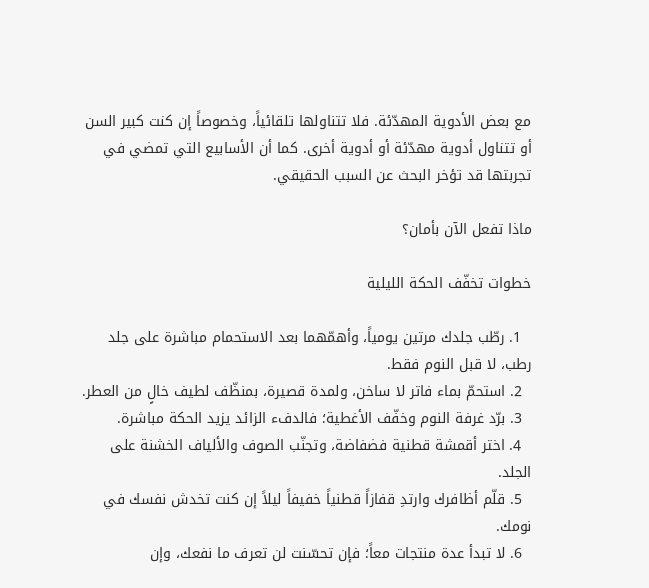مع بعض الأدوية المهدّئة. فلا تتناولها تلقائياً، وخصوصاً إن كنت كبير السن أو تتناول أدوية مهدّئة أو أدوية أخرى. كما أن الأسابيع التي تمضي في تجربتها قد تؤخر البحث عن السبب الحقيقي.

ماذا تفعل الآن بأمان؟

خطوات تخفّف الحكة الليلية

  1. رطّب جلدك مرتين يومياً، وأهمّهما بعد الاستحمام مباشرة على جلد رطب، لا قبل النوم فقط.
  2. استحمّ بماء فاتر لا ساخن، ولمدة قصيرة، بمنظّف لطيف خالٍ من العطر.
  3. برّد غرفة النوم وخفّف الأغطية؛ فالدفء الزائد يزيد الحكة مباشرة.
  4. اختر أقمشة قطنية فضفاضة، وتجنّب الصوف والألياف الخشنة على الجلد.
  5. قلّم أظافرك وارتدِ قفازاً قطنياً خفيفاً ليلاً إن كنت تخدش نفسك في نومك.
  6. لا تبدأ عدة منتجات معاً؛ فإن تحسّنت لن تعرف ما نفعك، وإن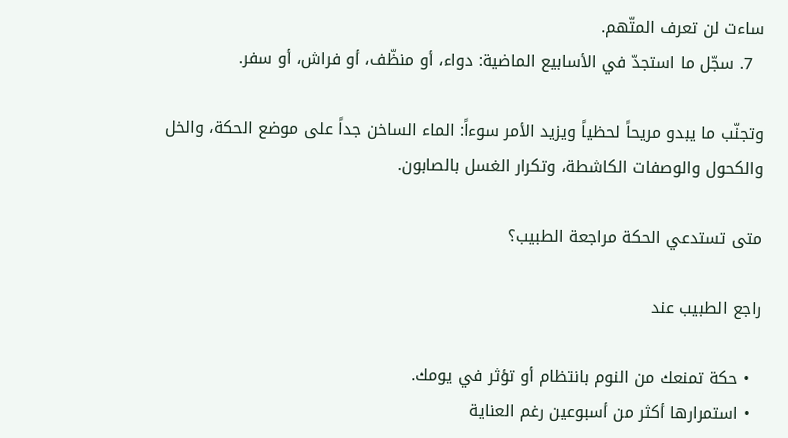ساءت لن تعرف المتّهم.
  7. سجّل ما استجدّ في الأسابيع الماضية: دواء، أو منظّف، أو فراش، أو سفر.

وتجنّب ما يبدو مريحاً لحظياً ويزيد الأمر سوءاً: الماء الساخن جداً على موضع الحكة، والخل والكحول والوصفات الكاشطة، وتكرار الغسل بالصابون.

متى تستدعي الحكة مراجعة الطبيب؟

راجع الطبيب عند

  • حكة تمنعك من النوم بانتظام أو تؤثر في يومك.
  • استمرارها أكثر من أسبوعين رغم العناية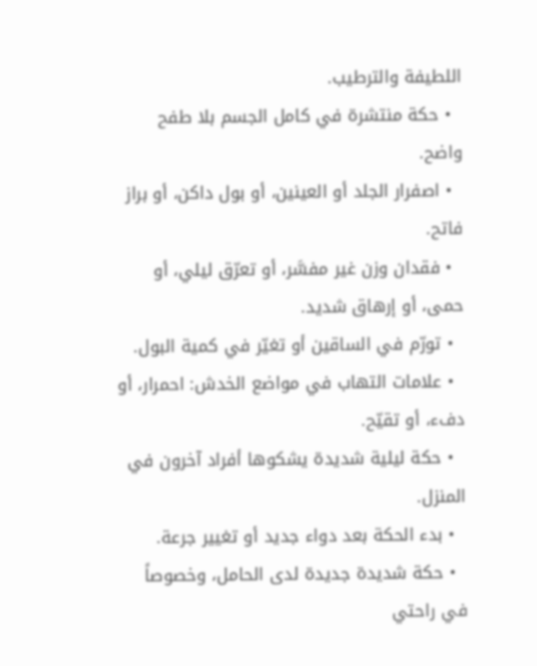اللطيفة والترطيب.
  • حكة منتشرة في كامل الجسم بلا طفح واضح.
  • اصفرار الجلد أو العينين، أو بول داكن، أو براز فاتح.
  • فقدان وزن غير مفسَّر، أو تعرّق ليلي، أو حمى، أو إرهاق شديد.
  • تورّم في الساقين أو تغيّر في كمية البول.
  • علامات التهاب في مواضع الخدش: احمرار، أو دفء، أو تقيّح.
  • حكة ليلية شديدة يشكوها أفراد آخرون في المنزل.
  • بدء الحكة بعد دواء جديد أو تغيير جرعة.
  • حكة شديدة جديدة لدى الحامل، وخصوصاً في راحتي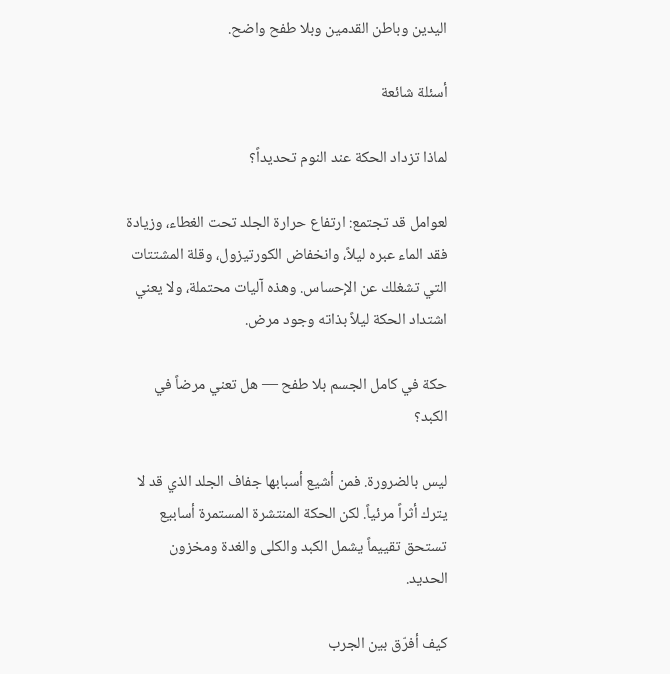اليدين وباطن القدمين وبلا طفح واضح.

أسئلة شائعة

لماذا تزداد الحكة عند النوم تحديداً؟

لعوامل قد تجتمع: ارتفاع حرارة الجلد تحت الغطاء، وزيادة فقد الماء عبره ليلاً، وانخفاض الكورتيزول، وقلة المشتتات التي تشغلك عن الإحساس. وهذه آليات محتملة، ولا يعني اشتداد الحكة ليلاً بذاته وجود مرض.

حكة في كامل الجسم بلا طفح — هل تعني مرضاً في الكبد؟

ليس بالضرورة. فمن أشيع أسبابها جفاف الجلد الذي قد لا يترك أثراً مرئياً. لكن الحكة المنتشرة المستمرة أسابيع تستحق تقييماً يشمل الكبد والكلى والغدة ومخزون الحديد.

كيف أفرّق بين الجرب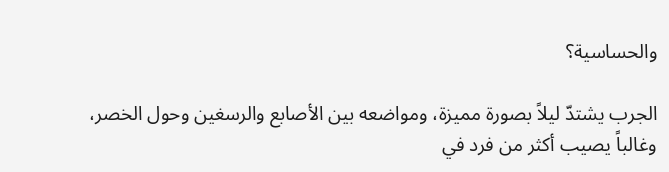والحساسية؟

الجرب يشتدّ ليلاً بصورة مميزة، ومواضعه بين الأصابع والرسغين وحول الخصر، وغالباً يصيب أكثر من فرد في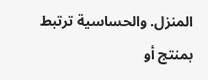المنزل. والحساسية ترتبط بمنتج أو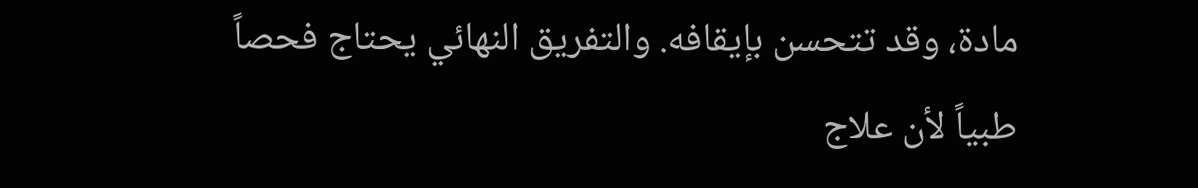مادة، وقد تتحسن بإيقافه. والتفريق النهائي يحتاج فحصاً طبياً لأن علاج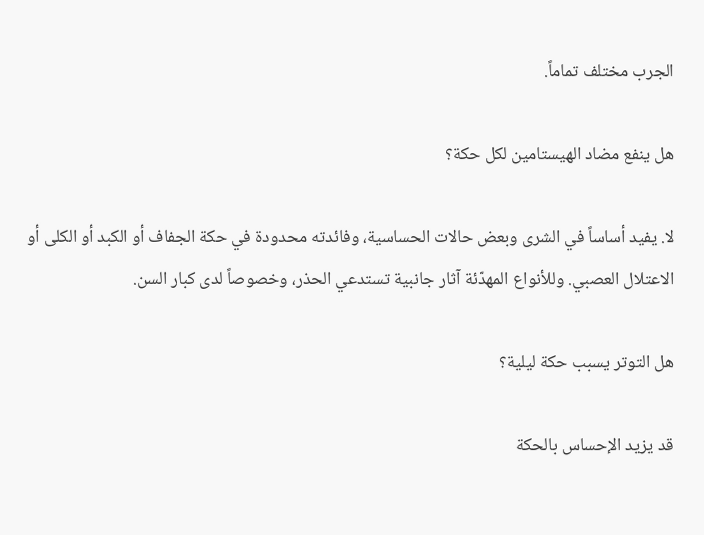الجرب مختلف تماماً.

هل ينفع مضاد الهيستامين لكل حكة؟

لا. يفيد أساساً في الشرى وبعض حالات الحساسية، وفائدته محدودة في حكة الجفاف أو الكبد أو الكلى أو الاعتلال العصبي. وللأنواع المهدّئة آثار جانبية تستدعي الحذر، وخصوصاً لدى كبار السن.

هل التوتر يسبب حكة ليلية؟

قد يزيد الإحساس بالحكة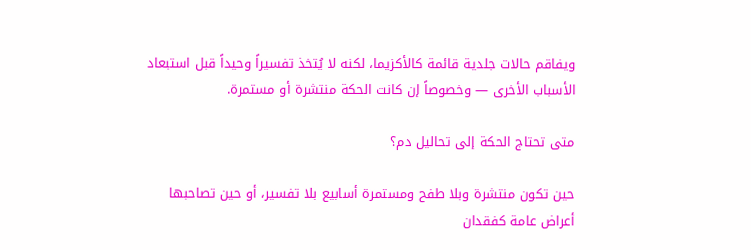ويفاقم حالات جلدية قائمة كالأكزيما، لكنه لا يُتخذ تفسيراً وحيداً قبل استبعاد الأسباب الأخرى — وخصوصاً إن كانت الحكة منتشرة أو مستمرة.

متى تحتاج الحكة إلى تحاليل دم؟

حين تكون منتشرة وبلا طفح ومستمرة أسابيع بلا تفسير، أو حين تصاحبها أعراض عامة كفقدان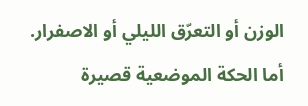الوزن أو التعرّق الليلي أو الاصفرار. أما الحكة الموضعية قصيرة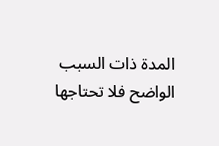المدة ذات السبب الواضح فلا تحتاجها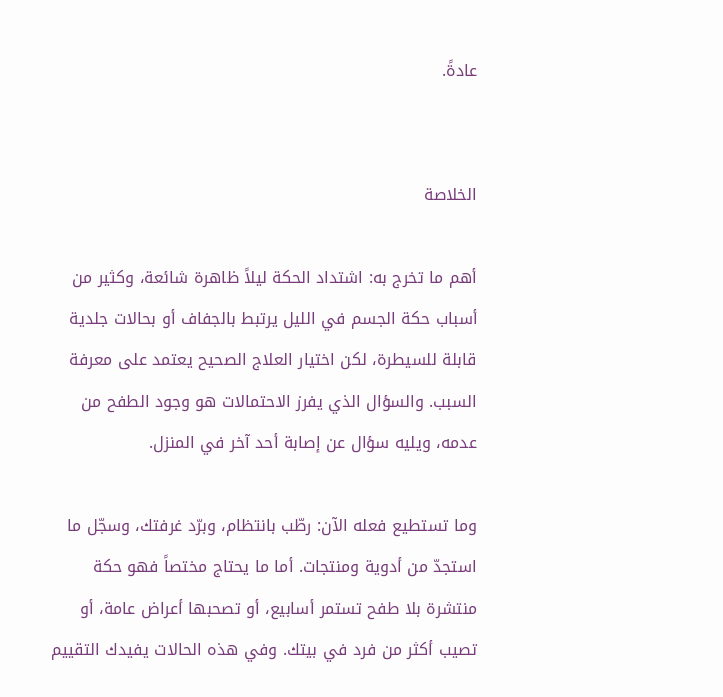عادةً.


الخلاصة

أهم ما تخرج به: اشتداد الحكة ليلاً ظاهرة شائعة، وكثير من أسباب حكة الجسم في الليل يرتبط بالجفاف أو بحالات جلدية قابلة للسيطرة، لكن اختيار العلاج الصحيح يعتمد على معرفة السبب. والسؤال الذي يفرز الاحتمالات هو وجود الطفح من عدمه، ويليه سؤال عن إصابة أحد آخر في المنزل.

وما تستطيع فعله الآن: رطّب بانتظام، وبرّد غرفتك، وسجّل ما استجدّ من أدوية ومنتجات. أما ما يحتاج مختصاً فهو حكة منتشرة بلا طفح تستمر أسابيع، أو تصحبها أعراض عامة، أو تصيب أكثر من فرد في بيتك. وفي هذه الحالات يفيدك التقييم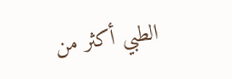الطبي أكثر من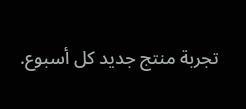تجربة منتج جديد كل أسبوع.